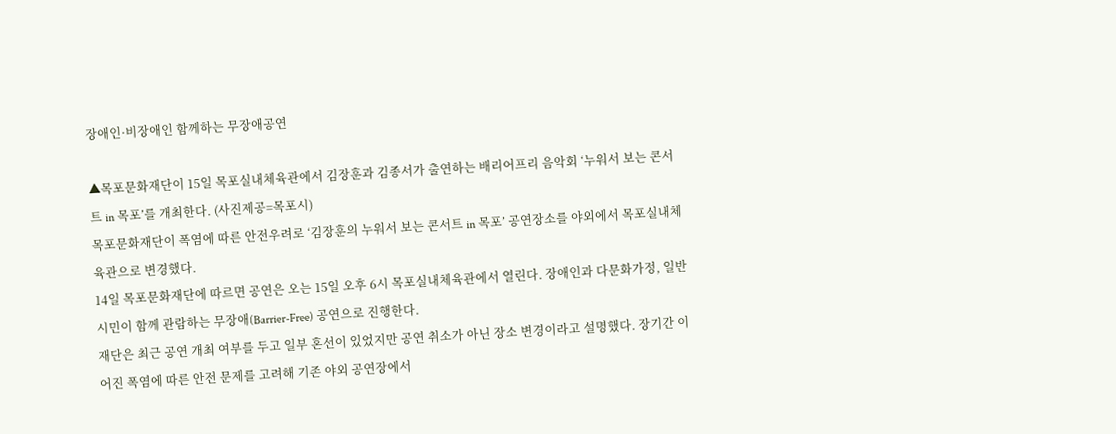장애인·비장애인 함께하는 무장애공연

▲목포문화재단이 15일 목포실내체육관에서 김장훈과 김종서가 출연하는 배리어프리 음악회 ‘누워서 보는 콘서트 in 목포’를 개최한다. (사진제공=목포시)
목포문화재단이 폭염에 따른 안전우려로 ‘김장훈의 누워서 보는 콘서트 in 목포’ 공연장소를 야외에서 목포실내체육관으로 변경했다.
14일 목포문화재단에 따르면 공연은 오는 15일 오후 6시 목포실내체육관에서 열린다. 장애인과 다문화가정, 일반시민이 함께 관람하는 무장애(Barrier-Free) 공연으로 진행한다.
재단은 최근 공연 개최 여부를 두고 일부 혼선이 있었지만 공연 취소가 아닌 장소 변경이라고 설명했다. 장기간 이어진 폭염에 따른 안전 문제를 고려해 기존 야외 공연장에서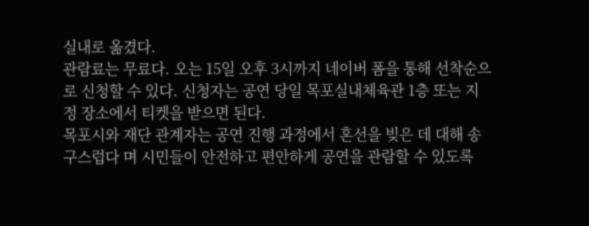실내로 옮겼다.
관람료는 무료다. 오는 15일 오후 3시까지 네이버 폼을 통해 선착순으로 신청할 수 있다. 신청자는 공연 당일 목포실내체육관 1층 또는 지정 장소에서 티켓을 받으면 된다.
목포시와 재단 관계자는 공연 진행 과정에서 혼선을 빚은 데 대해 송구스럽다 며 시민들이 안전하고 편안하게 공연을 관람할 수 있도록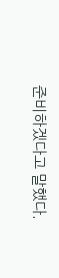준비하겠다고 말했다.